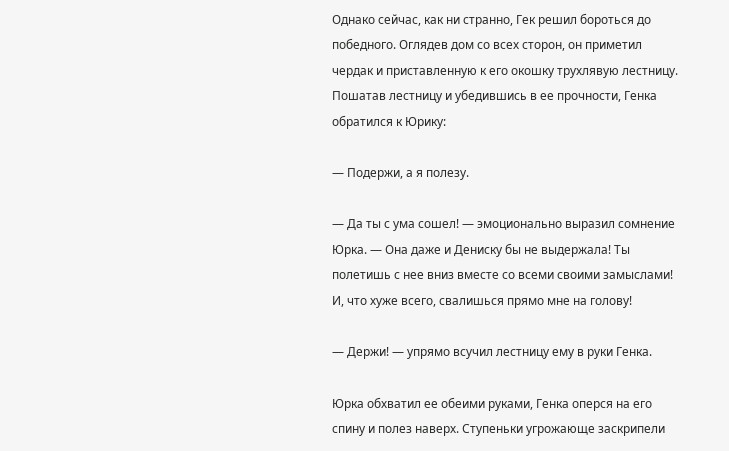Однако сейчас, как ни странно, Гек решил бороться до победного. Оглядев дом со всех сторон, он приметил чердак и приставленную к его окошку трухлявую лестницу. Пошатав лестницу и убедившись в ее прочности, Генка обратился к Юрику:

— Подержи, а я полезу.

— Да ты с ума сошел! — эмоционально выразил сомнение Юрка. — Она даже и Дениску бы не выдержала! Ты полетишь с нее вниз вместе со всеми своими замыслами! И, что хуже всего, свалишься прямо мне на голову!

— Держи! — упрямо всучил лестницу ему в руки Генка.

Юрка обхватил ее обеими руками, Генка оперся на его спину и полез наверх. Ступеньки угрожающе заскрипели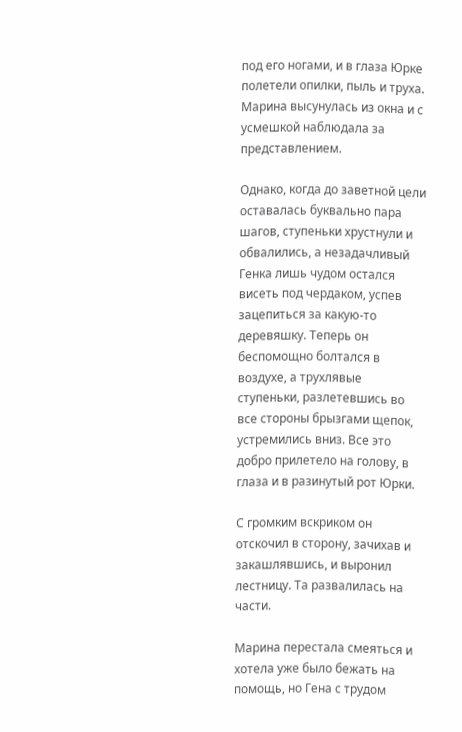под его ногами, и в глаза Юрке полетели опилки, пыль и труха. Марина высунулась из окна и с усмешкой наблюдала за представлением.

Однако, когда до заветной цели оставалась буквально пара шагов, ступеньки хрустнули и обвалились, а незадачливый Генка лишь чудом остался висеть под чердаком, успев зацепиться за какую-то деревяшку. Теперь он беспомощно болтался в воздухе, а трухлявые ступеньки, разлетевшись во все стороны брызгами щепок, устремились вниз. Все это добро прилетело на голову, в глаза и в разинутый рот Юрки.

С громким вскриком он отскочил в сторону, зачихав и закашлявшись, и выронил лестницу. Та развалилась на части.

Марина перестала смеяться и хотела уже было бежать на помощь, но Гена с трудом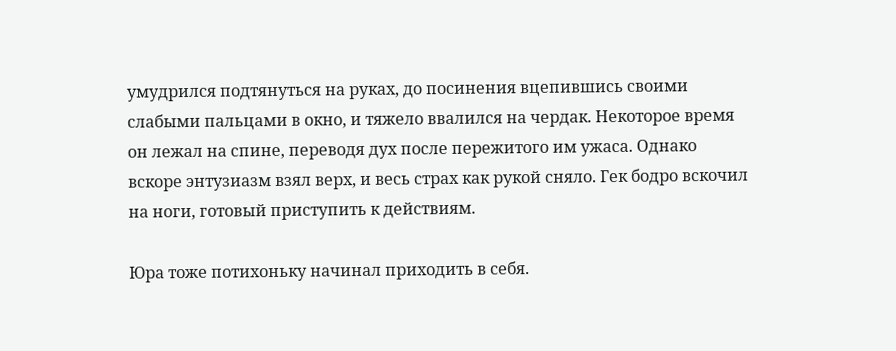умудрился подтянуться на руках, до посинения вцепившись своими слабыми пальцами в окно, и тяжело ввалился на чердак. Некоторое время он лежал на спине, переводя дух после пережитого им ужаса. Однако вскоре энтузиазм взял верх, и весь страх как рукой сняло. Гек бодро вскочил на ноги, готовый приступить к действиям.

Юра тоже потихоньку начинал приходить в себя.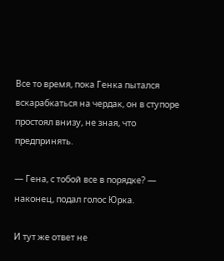Все то время, пока Генка пытался вскарабкаться на чердак, он в ступоре простоял внизу, не зная, что предпринять.

— Гена, с тобой все в порядке? — наконец, подал голос Юрка.

И тут же ответ не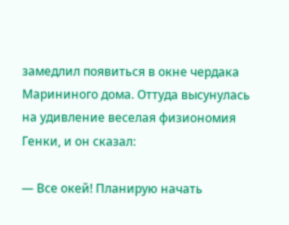замедлил появиться в окне чердака Марининого дома. Оттуда высунулась на удивление веселая физиономия Генки, и он сказал:

— Все окей! Планирую начать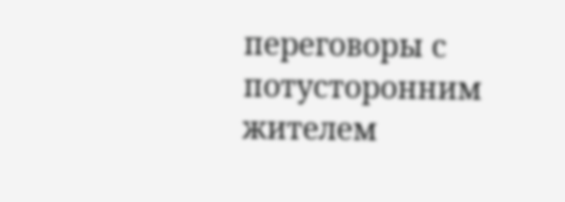переговоры с потусторонним жителем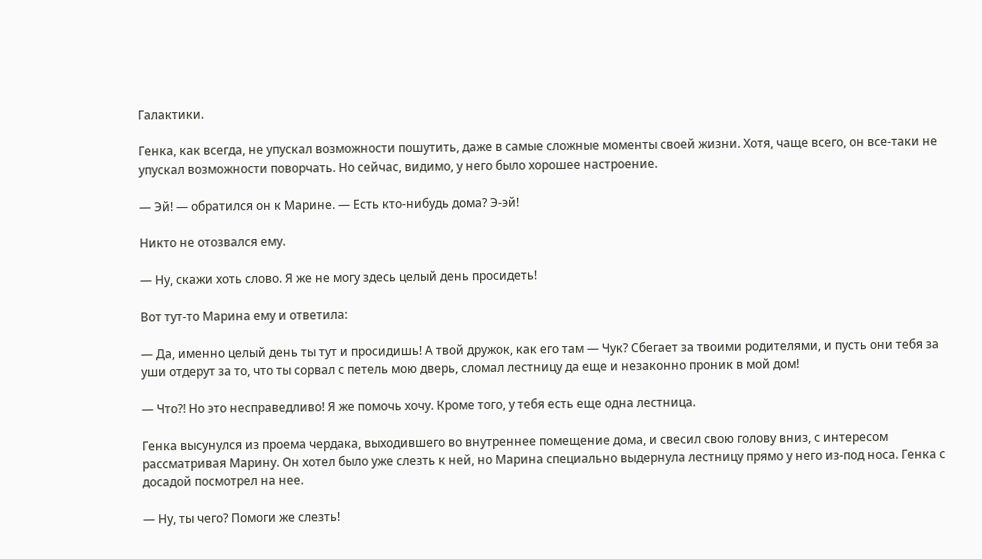Галактики.

Генка, как всегда, не упускал возможности пошутить, даже в самые сложные моменты своей жизни. Хотя, чаще всего, он все-таки не упускал возможности поворчать. Но сейчас, видимо, у него было хорошее настроение.

— Эй! — обратился он к Марине. — Есть кто-нибудь дома? Э-эй!

Никто не отозвался ему.

— Ну, скажи хоть слово. Я же не могу здесь целый день просидеть!

Вот тут-то Марина ему и ответила:

— Да, именно целый день ты тут и просидишь! А твой дружок, как его там — Чук? Сбегает за твоими родителями, и пусть они тебя за уши отдерут за то, что ты сорвал с петель мою дверь, сломал лестницу да еще и незаконно проник в мой дом!

— Что⁈ Но это несправедливо! Я же помочь хочу. Кроме того, у тебя есть еще одна лестница.

Генка высунулся из проема чердака, выходившего во внутреннее помещение дома, и свесил свою голову вниз, с интересом рассматривая Марину. Он хотел было уже слезть к ней, но Марина специально выдернула лестницу прямо у него из-под носа. Генка с досадой посмотрел на нее.

— Ну, ты чего? Помоги же слезть!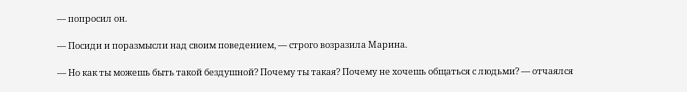— попросил он.

— Посиди и поразмысли над своим поведением, — строго возразила Марина.

— Но как ты можешь быть такой бездушной? Почему ты такая? Почему не хочешь общаться с людьми? — отчаялся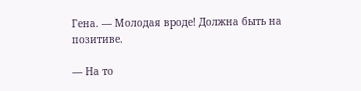Гена. — Молодая вроде! Должна быть на позитиве.

— На то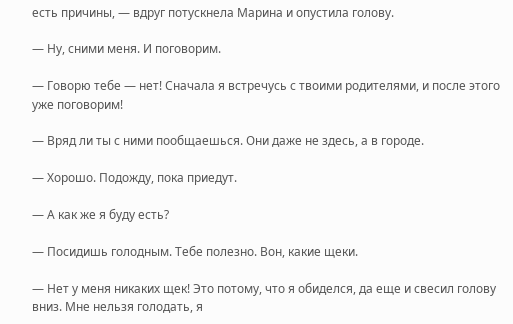есть причины, — вдруг потускнела Марина и опустила голову.

— Ну, сними меня. И поговорим.

— Говорю тебе — нет! Сначала я встречусь с твоими родителями, и после этого уже поговорим!

— Вряд ли ты с ними пообщаешься. Они даже не здесь, а в городе.

— Хорошо. Подожду, пока приедут.

— А как же я буду есть?

— Посидишь голодным. Тебе полезно. Вон, какие щеки.

— Нет у меня никаких щек! Это потому, что я обиделся, да еще и свесил голову вниз. Мне нельзя голодать, я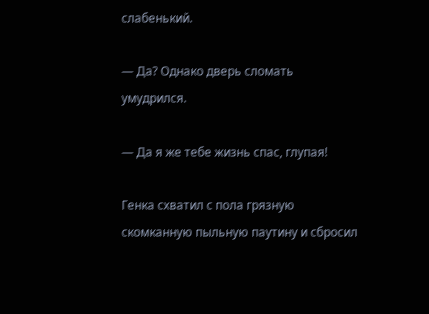слабенький.

— Да? Однако дверь сломать умудрился.

— Да я же тебе жизнь спас, глупая!

Генка схватил с пола грязную скомканную пыльную паутину и сбросил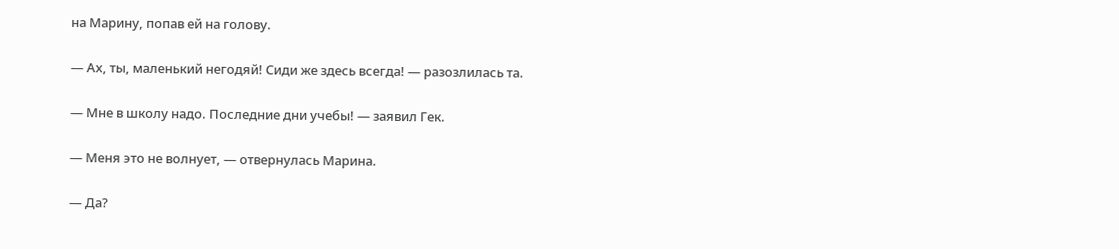на Марину, попав ей на голову.

— Ах, ты, маленький негодяй! Сиди же здесь всегда! — разозлилась та.

— Мне в школу надо. Последние дни учебы! — заявил Гек.

— Меня это не волнует, — отвернулась Марина.

— Да?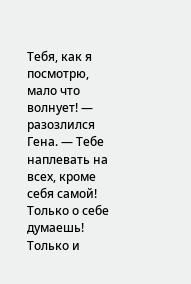Тебя, как я посмотрю, мало что волнует! — разозлился Гена. — Тебе наплевать на всех, кроме себя самой! Только о себе думаешь! Только и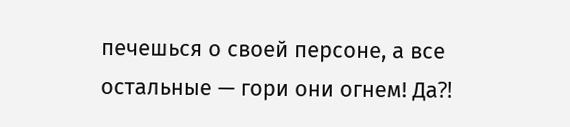печешься о своей персоне, а все остальные — гори они огнем! Да⁈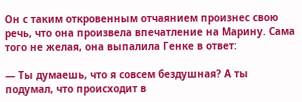Он с таким откровенным отчаянием произнес свою речь, что она произвела впечатление на Марину. Сама того не желая, она выпалила Генке в ответ:

— Ты думаешь, что я совсем бездушная? А ты подумал, что происходит в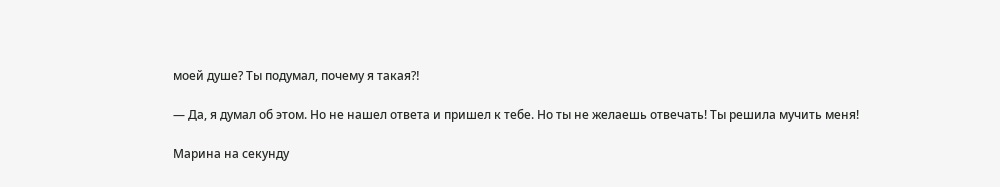моей душе? Ты подумал, почему я такая⁈

— Да, я думал об этом. Но не нашел ответа и пришел к тебе. Но ты не желаешь отвечать! Ты решила мучить меня!

Марина на секунду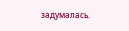задумалась.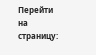Перейти на страницу: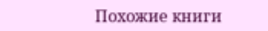Похожие книги